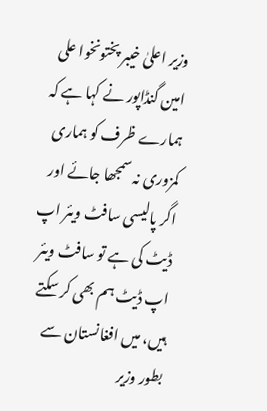وزیر اعلیٰ خیبر پختونخوا علی امین گنڈاپور نے کہا ہے کہ ہمارے ظرف کو ہماری کمزوری نہ سمجھا جائے اور اگر پالیسی سافٹ ویئر اپ ڈیٹ کی ہے تو سافٹ ویئر اپ ڈیٹ ہم بھی کر سکتے ہیں، میں افغانستان سے بطور وزیر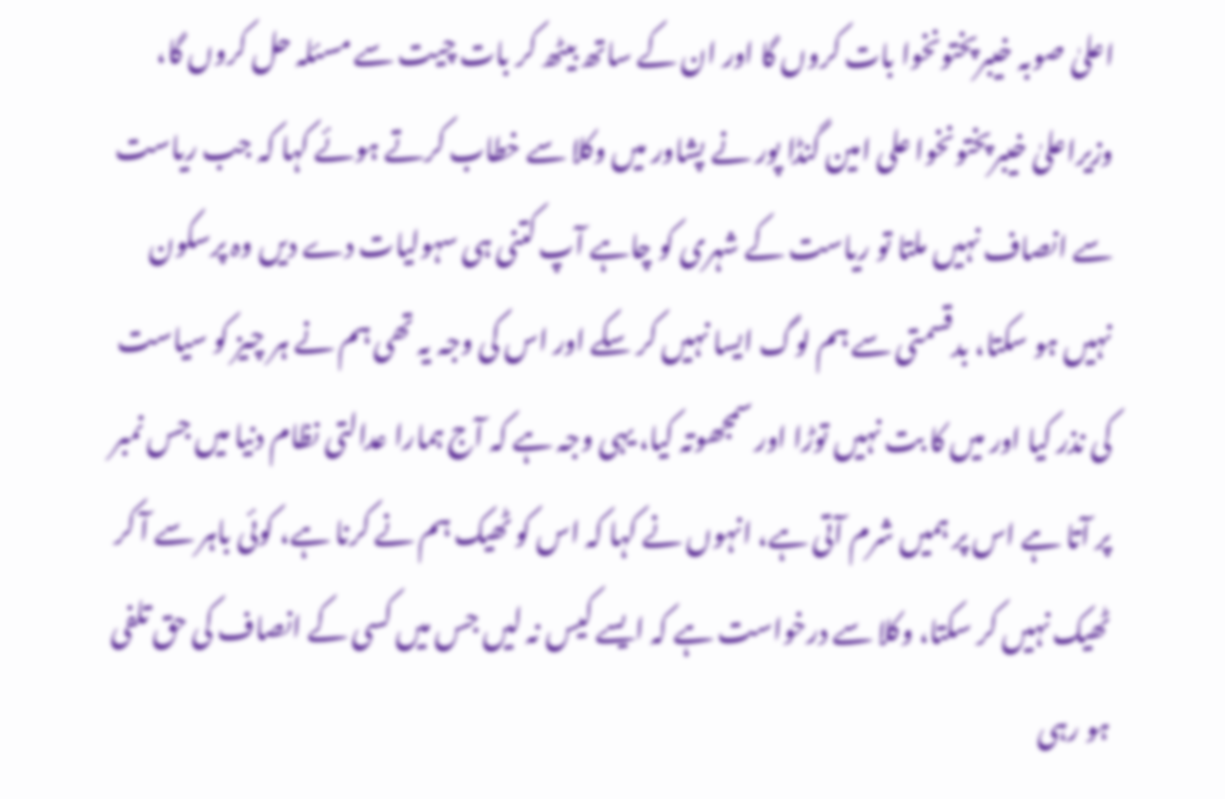اعلیٰ صوبہ خیبرپختونخوا بات کروں گا اور ان کے ساتھ بیٹھ کر بات چیت سے مسئلہ حل کروں گا، وزیراعلیٰ خیبرپختونخوا علی امین گنڈا پور نے پشاور میں وکلا سے خطاب کرتے ہوئے کہا کہ جب ریاست سے انصاف نہیں ملتا تو ریاست کے شہری کو چاہے آپ کتنی ہی سہولیات دے دیں وہ پرسکون نہیں ہو سکتا، بدقسمتی سے ہم لوگ ایسا نہیں کر سکے اور اس کی وجہ یہ تھی ہم نے ہر چیز کو سیاست کی نذر کیا اور میں کا بت نہیں توڑا اور سمجھوتہ کیا، یہی وجہ ہے کہ آج ہمارا عدالتی نظام دنیا میں جس نمبر پر آتا ہے اس پر ہمیں شرم آتی ہے، انہوں نے کہا کہ اس کو ٹھیک ہم نے کرنا ہے، کوئی باہر سے آ کر ٹھیک نہیں کر سکتا، وکلا سے درخواست ہے کہ ایسے کیس نہ لیں جس میں کسی کے انصاف کی حق تلفی ہو رہی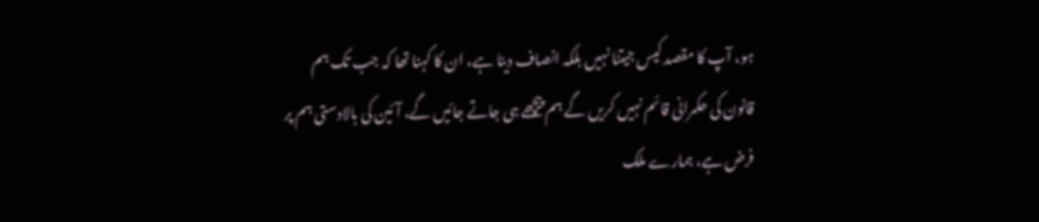ہو، آپ کا مقصد کیس جیتنا نہیں بلکہ انصاف دینا ہے، ان کا کہنا تھا کہ جب تک ہم قانون کی حکمرانی قائم نہیں کریں گے ہم پیچھے ہی جاتے جائیں گے، آئین کی بالادستی ہم پر فرض ہے، ہمارے ملک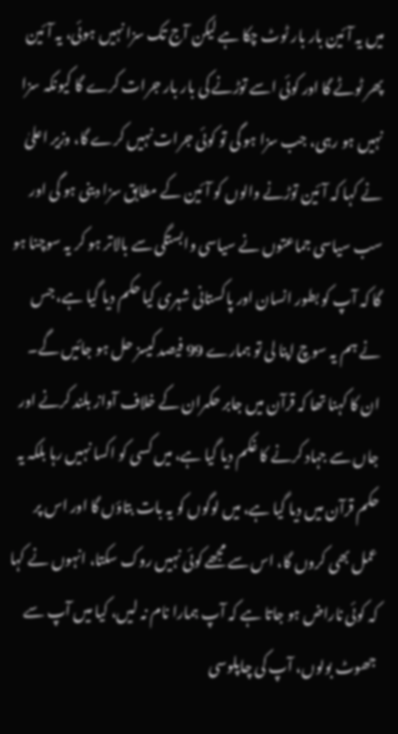میں یہ آئین بار بار ٹوٹ چکا ہے لیکن آج تک سزا نہیں ہوئی، یہ آئین پھر ٹوٹے گا اور کوئی اسے توڑنے کی بار بار جرات کرے گا کیونکہ سزا نہیں ہو رہی، جب سزا ہو گی تو کوئی جرات نہیں کرے گا، وزیر اعلیٰ نے کہا کہ آئین توڑنے والوں کو آئین کے مطابق سزا دینی ہو گی اور سب سیاسی جماعتوں نے سیاسی وابستگی سے بالاتر ہو کر یہ سوچنا ہو گا کہ آپ کو بطور انسان اور پاکستانی شہری کیا حکم دیا گیا ہے، جس نے ہم یہ سوچ اپنا لی تو ہمارے 99 فیصد کیسز حل ہو جائیں گے۔
ان کا کہنا تھا کہ قرآن میں جابر حکمران کے خلاف آواز بلند کرنے اور جاں سے جہاد کرنے کا غکم دیا گیا ہے، میں کسی کو اکسا نہیں رہا بلکہ یہ حکم قرآن میں دیا گیا ہے، میں لوگوں کو یہ بات بتاؤں گا اور اس پر عمل بھی کروں گا، اس سے مجھے کوئی نہیں روک سکتا، انہوں نے کہا کہ کوئی ناراض ہو جاتا ہے کہ آپ ہمارا نام نہ لیں، کیا میں آپ سے جھوٹ بولوں، آپ کی چاپلوسی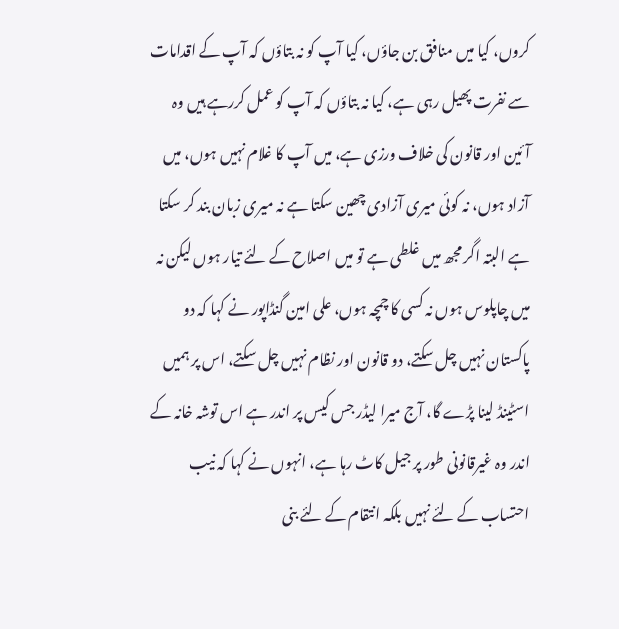کروں، کیا میں منافق بن جاؤں، کیا آپ کو نہ بتاؤں کہ آپ کے اقدامات سے نفرت پھیل رہی ہے، کیا نہ بتاؤں کہ آپ کو عمل کررہے ہیں وہ آئین اور قانون کی خلاف ورزی ہے، میں آپ کا غلام نہیں ہوں، میں آزاد ہوں، نہ کوئی میری آزادی چھین سکتا ہے نہ میری زبان بند کر سکتا ہے البتہ اگر مجھ میں غلطی ہے تو میں اصلاح کے لئے تیار ہوں لیکن نہ میں چاپلوس ہوں نہ کسی کا چمچہ ہوں، علی امین گنڈاپور نے کہا کہ دو پاکستان نہیں چل سکتے، دو قانون اور نظام نہیں چل سکتے، اس پر ہمیں اسٹینڈ لینا پڑے گا، آج میرا لیڈر جس کیس پر اندر ہے اس توشہ خانہ کے اندر وہ غیرقانونی طور پر جیل کاٹ رہا ہے، انہوں نے کہا کہ نیب احتساب کے لئے نہیں بلکہ انتقام کے لئے بنی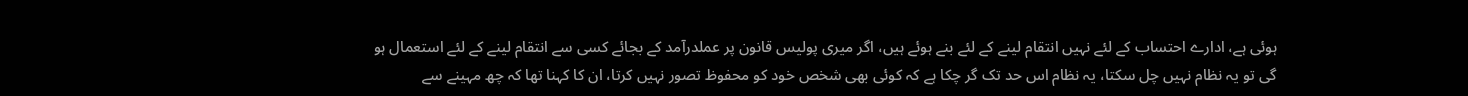ہوئی ہے، ادارے احتساب کے لئے نہیں انتقام لینے کے لئے بنے ہوئے ہیں، اگر میری پولیس قانون پر عملدرآمد کے بجائے کسی سے انتقام لینے کے لئے استعمال ہو گی تو یہ نظام نہیں چل سکتا، یہ نظام اس حد تک گر چکا ہے کہ کوئی بھی شخص خود کو محفوظ تصور نہیں کرتا، ان کا کہنا تھا کہ چھ مہینے سے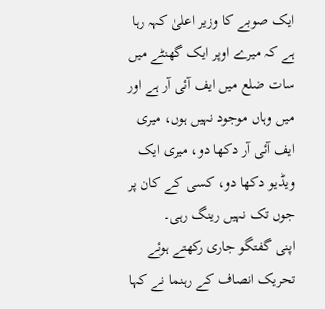ایک صوبے کا وزیر اعلیٰ کہہ رہا ہے کہ میرے اوپر ایک گھنٹے میں سات ضلع میں ایف آئی آر ہے اور میں وہاں موجود نہیں ہوں، میری ایف آئی آر دکھا دو، میری ایک ویڈیو دکھا دو، کسی کے کان پر جوں تک نہیں رینگ رہی۔
اپنی گفتگو جاری رکھتے ہوئے تحریک انصاف کے رہنما نے کہا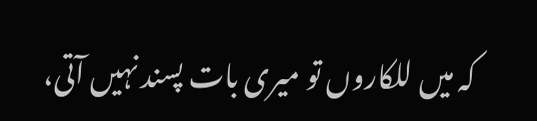کہ میں للکاروں تو میری بات پسند نہیں آتی،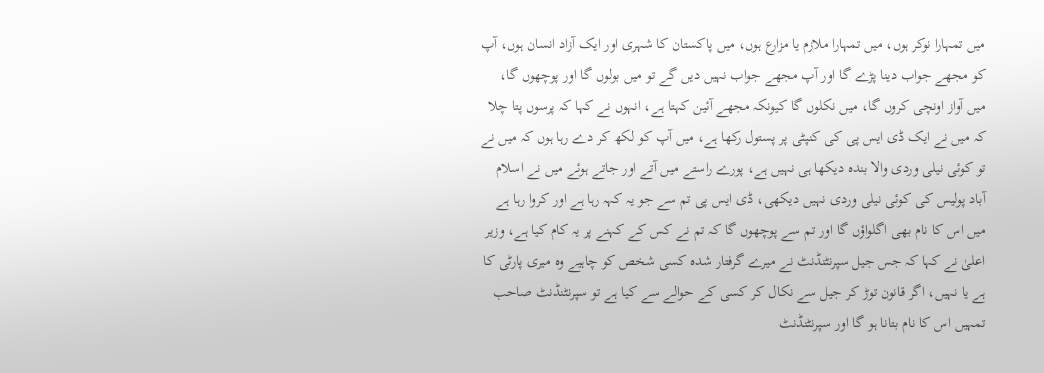میں تمہارا نوکر ہوں، میں تمہارا ملازم یا مزارع ہوں، میں پاکستان کا شہری اور ایک آزاد انسان ہوں، آپ کو مجھے جواب دینا پڑے گا اور آپ مجھے جواب نہیں دیں گے تو میں بولوں گا اور پوچھوں گا، میں آواز اونچی کروں گا، میں نکلوں گا کیونکہ مجھے آئین کہتا ہے، انہوں نے کہا کہ پرسوں پتا چلا کہ میں نے ایک ڈی ایس پی کی کنپٹی پر پستول رکھا ہے، میں آپ کو لکھ کر دے رہا ہوں کہ میں نے تو کوئی نیلی وردی والا بندہ دیکھا ہی نہیں ہے، پورے راستے میں آتے اور جاتے ہوئے میں نے اسلام آباد پولیس کی کوئی نیلی وردی نہیں دیکھی، ڈی ایس پی تم سے جو یہ کہہ رہا ہے اور کروا رہا ہے میں اس کا نام بھی اگلواؤں گا اور تم سے پوچھوں گا کہ تم نے کس کے کہنے پر یہ کام کیا ہے، وزیر اعلیٰ نے کہا کہ جس جیل سپرنٹنڈنٹ نے میرے گرفتار شدہ کسی شخص کو چاہیے وہ میری پارٹی کا ہے یا نہیں، اگر قانون توڑ کر جیل سے نکال کر کسی کے حوالے سے کیا ہے تو سپرنٹنڈنٹ صاحب تمہیں اس کا نام بتانا ہو گا اور سپرنٹنڈنٹ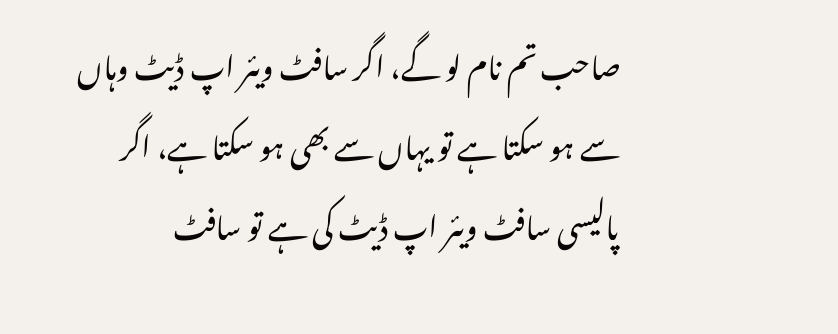صاحب تم نام لو گے، اگر سافٹ ویئر اپ ڈیٹ وہاں سے ہو سکتا ہے تو یہاں سے بھی ہو سکتا ہے، اگر پالیسی سافٹ ویئر اپ ڈیٹ کی ہے تو سافٹ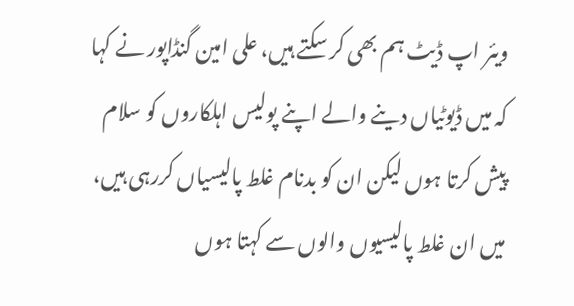ویئر اپ ڈیٹ ہم بھی کر سکتے ہیں، علی امین گنڈاپور نے کہا کہ میں ڈیوٹیاں دینے والے اپنے پولیس اہلکاروں کو سلام پیش کرتا ہوں لیکن ان کو بدنام غلط پالیسیاں کررہی ہیں، میں ان غلط پالیسیوں والوں سے کہتا ہوں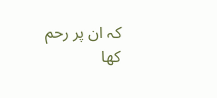کہ ان پر رحم کھا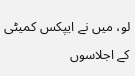لو، میں نے ایپکس کمیٹی کے اجلاسوں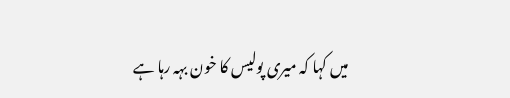میں کہا کہ میری پولیس کا خون بہہ رہا ہے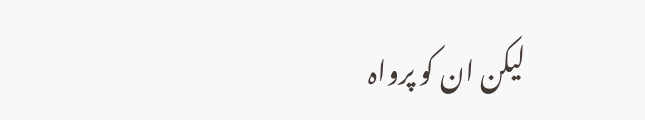لیکن ان کو پرواہ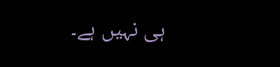ہی نہیں ہے۔